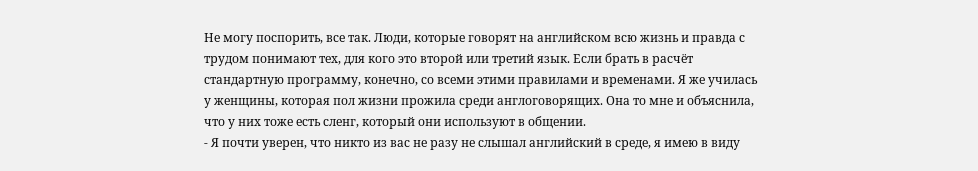Не могу поспорить, все так. Люди, которые говорят на английском всю жизнь и правда с трудом понимают тех, для кого это второй или третий язык. Если брать в расчёт стандартную программу, конечно, со всеми этими правилами и временами. Я же училась у женщины, которая пол жизни прожила среди англоговорящих. Она то мне и объяснила, что у них тоже есть сленг, который они используют в общении.
- Я почти уверен, что никто из вас не разу не слышал английский в среде, я имею в виду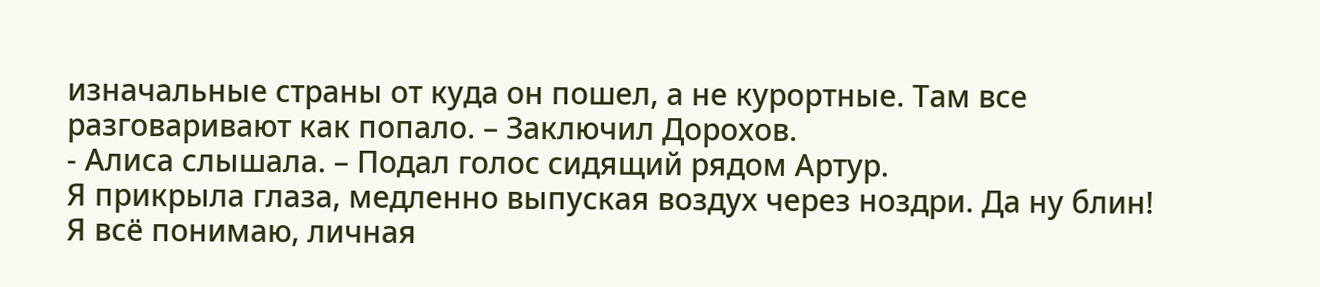изначальные страны от куда он пошел, а не курортные. Там все разговаривают как попало. – Заключил Дорохов.
- Алиса слышала. – Подал голос сидящий рядом Артур.
Я прикрыла глаза, медленно выпуская воздух через ноздри. Да ну блин! Я всё понимаю, личная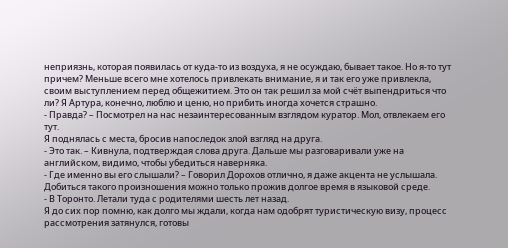неприязнь, которая появилась от куда-то из воздуха, я не осуждаю, бывает такое. Но я-то тут причем? Меньше всего мне хотелось привлекать внимание, я и так его уже привлекла, своим выступлением перед общежитием. Это он так решил за мой счёт выпендриться что ли? Я Артура, конечно, люблю и ценю, но прибить иногда хочется страшно.
- Правда? – Посмотрел на нас незаинтересованным взглядом куратор. Мол, отвлекаем его тут.
Я поднялась с места, бросив напоследок злой взгляд на друга.
- Это так. – Кивнула, подтверждая слова друга. Дальше мы разговаривали уже на английском, видимо, чтобы убедиться наверняка.
- Где именно вы его слышали? – Говорил Дорохов отлично, я даже акцента не услышала. Добиться такого произношения можно только прожив долгое время в языковой среде.
- В Торонто. Летали туда с родителями шесть лет назад.
Я до сих пор помню, как долго мы ждали, когда нам одобрят туристическую визу, процесс рассмотрения затянулся, готовы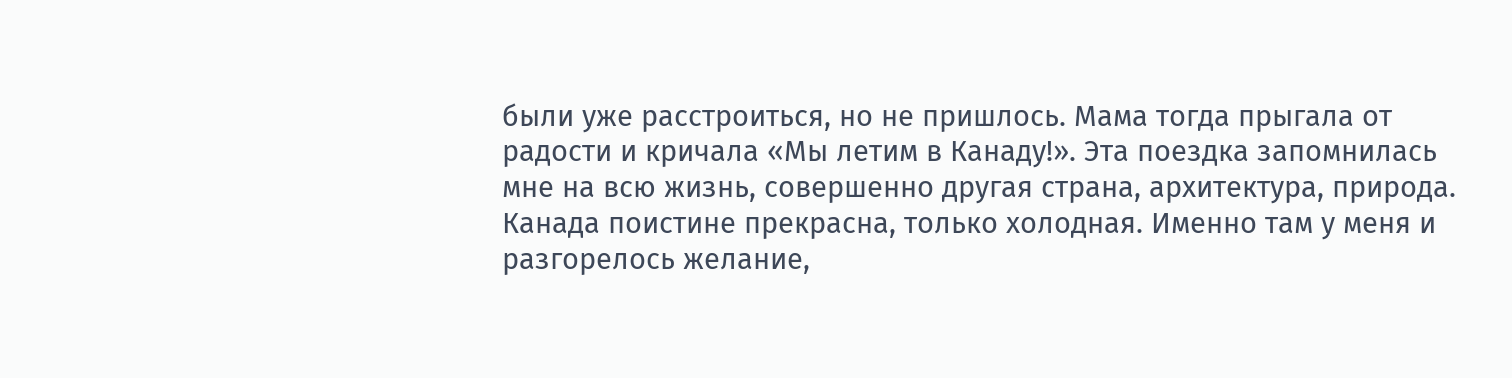были уже расстроиться, но не пришлось. Мама тогда прыгала от радости и кричала «Мы летим в Канаду!». Эта поездка запомнилась мне на всю жизнь, совершенно другая страна, архитектура, природа. Канада поистине прекрасна, только холодная. Именно там у меня и разгорелось желание,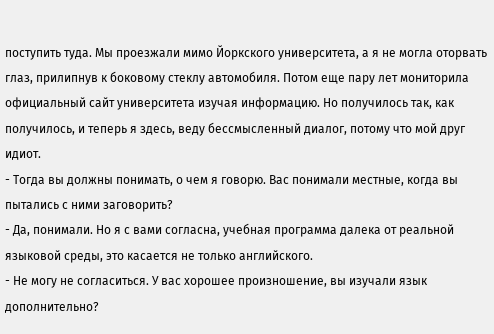поступить туда. Мы проезжали мимо Йоркского университета, а я не могла оторвать глаз, прилипнув к боковому стеклу автомобиля. Потом еще пару лет мониторила официальный сайт университета изучая информацию. Но получилось так, как получилось, и теперь я здесь, веду бессмысленный диалог, потому что мой друг идиот.
- Тогда вы должны понимать, о чем я говорю. Вас понимали местные, когда вы пытались с ними заговорить?
- Да, понимали. Но я с вами согласна, учебная программа далека от реальной языковой среды, это касается не только английского.
- Не могу не согласиться. У вас хорошее произношение, вы изучали язык дополнительно?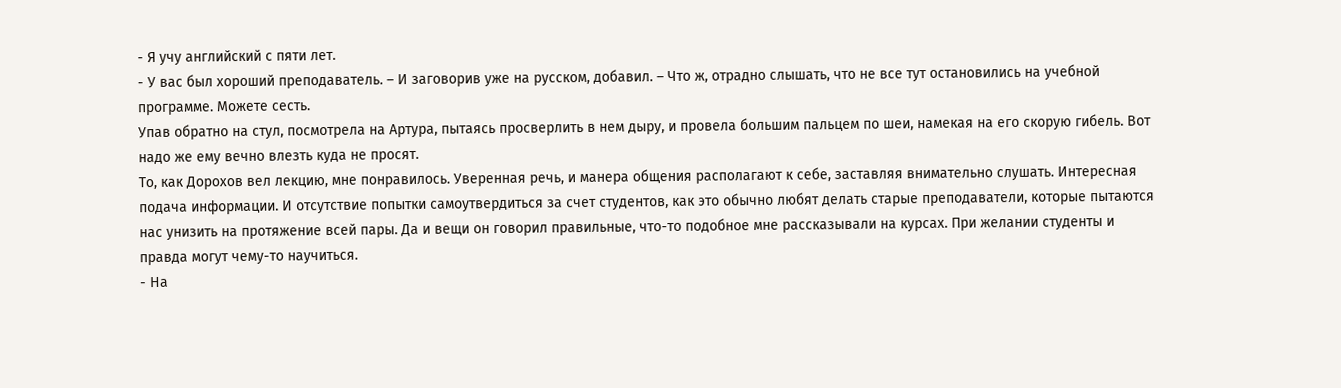- Я учу английский с пяти лет.
- У вас был хороший преподаватель. – И заговорив уже на русском, добавил. – Что ж, отрадно слышать, что не все тут остановились на учебной программе. Можете сесть.
Упав обратно на стул, посмотрела на Артура, пытаясь просверлить в нем дыру, и провела большим пальцем по шеи, намекая на его скорую гибель. Вот надо же ему вечно влезть куда не просят.
То, как Дорохов вел лекцию, мне понравилось. Уверенная речь, и манера общения располагают к себе, заставляя внимательно слушать. Интересная подача информации. И отсутствие попытки самоутвердиться за счет студентов, как это обычно любят делать старые преподаватели, которые пытаются нас унизить на протяжение всей пары. Да и вещи он говорил правильные, что-то подобное мне рассказывали на курсах. При желании студенты и правда могут чему-то научиться.
- На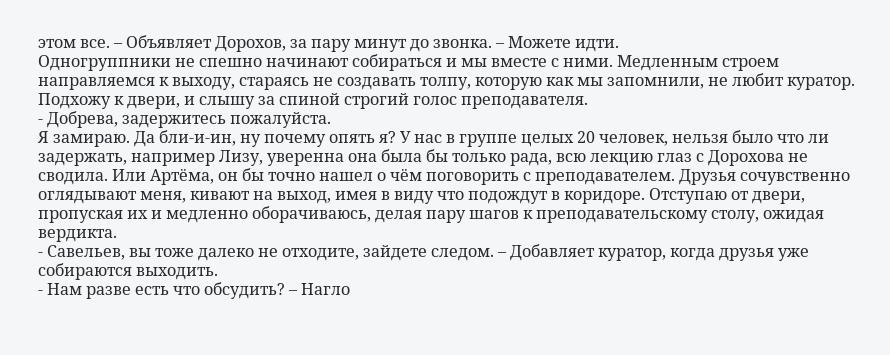этом все. – Объявляет Дорохов, за пару минут до звонка. – Можете идти.
Одногруппники не спешно начинают собираться и мы вместе с ними. Медленным строем направляемся к выходу, стараясь не создавать толпу, которую как мы запомнили, не любит куратор. Подхожу к двери, и слышу за спиной строгий голос преподавателя.
- Добрева, задержитесь пожалуйста.
Я замираю. Да бли-и-ин, ну почему опять я? У нас в группе целых 20 человек, нельзя было что ли задержать, например Лизу, уверенна она была бы только рада, всю лекцию глаз с Дорохова не сводила. Или Артёма, он бы точно нашел о чём поговорить с преподавателем. Друзья сочувственно оглядывают меня, кивают на выход, имея в виду что подождут в коридоре. Отступаю от двери, пропуская их и медленно оборачиваюсь, делая пару шагов к преподавательскому столу, ожидая вердикта.
- Савельев, вы тоже далеко не отходите, зайдете следом. – Добавляет куратор, когда друзья уже собираются выходить.
- Нам разве есть что обсудить? – Нагло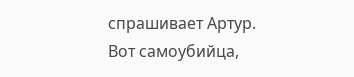спрашивает Артур.
Вот самоубийца,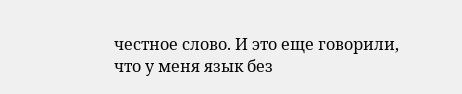честное слово. И это еще говорили, что у меня язык без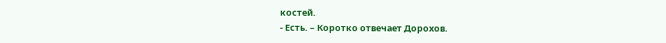костей.
- Есть. – Коротко отвечает Дорохов.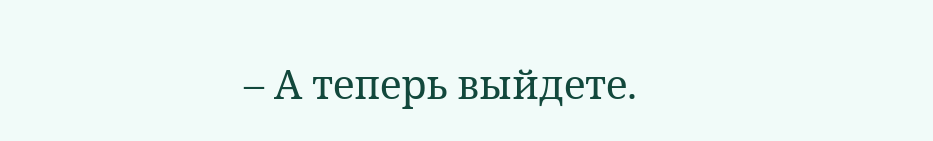– А теперь выйдете.